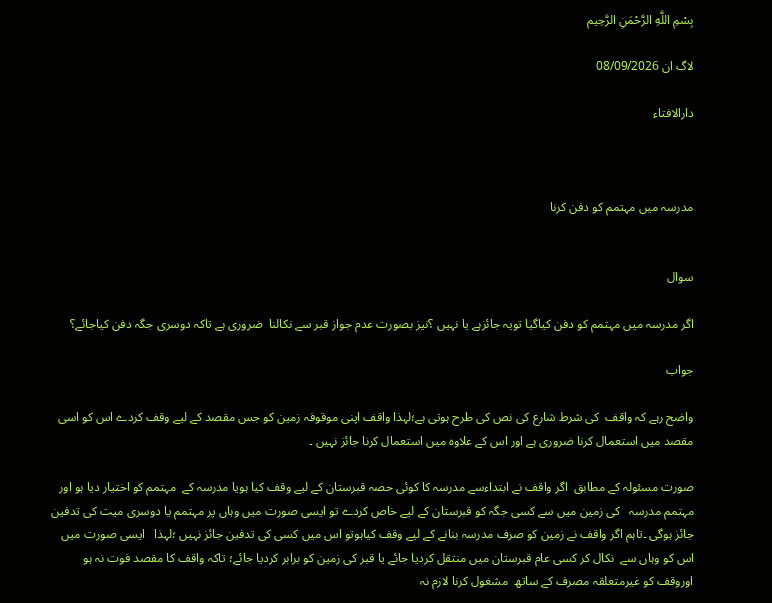بِسْمِ اللَّهِ الرَّحْمَنِ الرَّحِيم

لاگ ان 08/09/2026

دارالافتاء



مدرسہ میں مہتمم کو دفن کرنا


سوال

اگر مدرسہ میں مہتمم کو دفن کیاگیا تویہ جائزہے یا نہیں ؟نیز بصورت عدم جواز قبر سے نکالنا  ضروری ہے تاکہ دوسری جگہ دفن کیاجائے؟

جواب

واضح رہے کہ واقف  کی شرط شارع کی نص کی طرح ہوتی ہے؛لہذا واقف اپنی موقوفہ زمین کو جس مقصد کے لیے وقف کردے اس کو اسی مقصد میں استعمال کرنا ضروری ہے اور اس کے علاوہ میں استعمال کرنا جائز نہیں ۔

صورت مسئولہ کے مطابق  اگر واقف نے ابتداءسے مدرسہ کا کوئی حصہ قبرستان کے لیے وقف کیا ہویا مدرسہ کے  مہتمم کو اختیار دیا ہو اور مہتمم مدرسہ   کی زمین میں سے کسی جگہ کو قبرستان کے لیے خاص کردے تو ایسی صورت میں وہاں پر مہتمم یا دوسری میت کی تدفین جائز ہوگی ۔تاہم اگر واقف نے زمین کو صرف مدرسہ بنانے کے لیے وقف کیاہوتو اس میں کسی کی تدفین جائز نہیں ؛لہذا   ایسی صورت میں  اس کو وہاں سے  نکال کر کسی عام قبرستان میں منتقل کردیا جائے یا قبر کی زمین کو برابر کردیا جائے؛ تاکہ واقف کا مقصد فوت نہ ہو اوروقف کو غیرمتعلقہ مصرف کے ساتھ  مشغول کرنا لازم نہ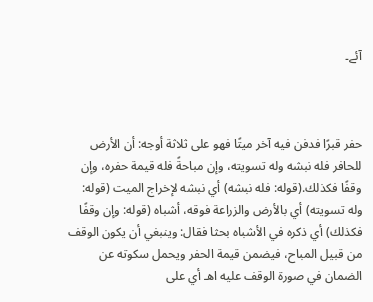آئے۔



حفر قبرًا فدفن فيه آخر ميتًا فهو على ثلاثة أوجه: أن الأرض للحافر فله نبشه وله تسويته، وإن مباحةً فله قيمة حفره، وإن وقفًا فكذلك.(قوله: فله نبشه) أي نبشه لإخراج الميت (قوله: وله تسويته) أي بالأرض والزراعة فوقه، أشباه (قوله: وإن وقفًا فكذلك) أي ذكره في الأشباه بحثا فقال: وينبغي أن يكون الوقف من قبيل المباح، فيضمن قيمة الحفر ويحمل سكوته عن الضمان في صورة الوقف عليه اهـ أي على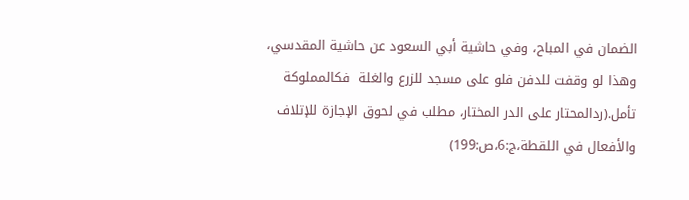الضمان في المباح، وفي حاشية أبي السعود عن حاشية المقدسي، وهذا لو وقفت للدفن فلو على مسجد للزرع والغلة  فكالمملوكة تأمل.(ردالمحتار على الدر المختار، مطلب في لحوق الإجازة للإتلاف والأفعال في اللقطة،ج:6،ص:199)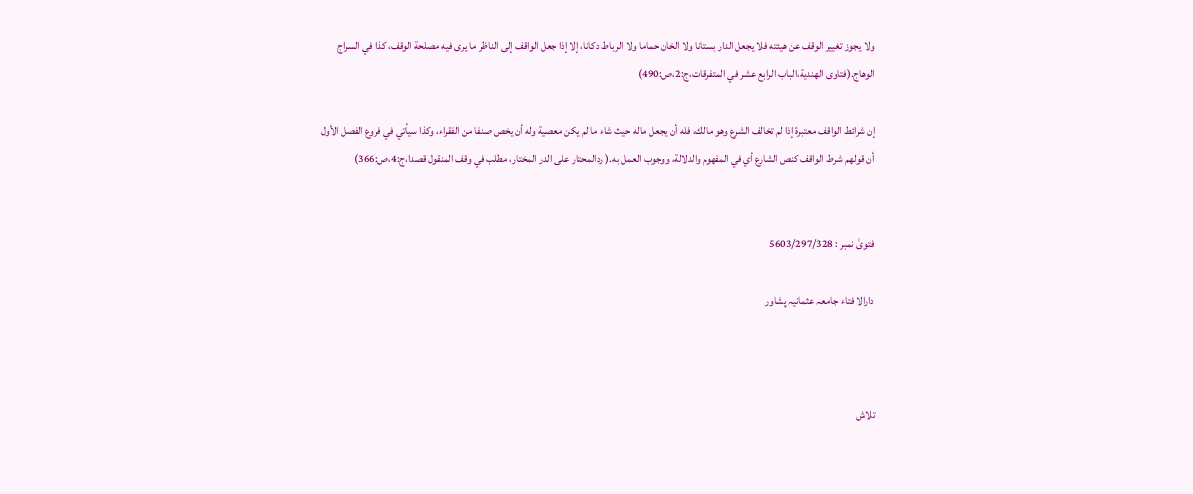ولا يجوز تغيير الوقف عن هيئته فلا يجعل الدار بستانا ولا الخان حماما ولا الرباط دكانا، إلا إذا جعل الواقف إلى الناظر ما يرى فيه مصلحة الوقف، كذا في السراج الوهاج.(فتاوى الهندية،الباب الرابع عشر في المتفرقات،ج:2،ص:490)

إن شرائط الواقف معتبرة إذا لم تخالف الشرع وهو مالك، فله أن يجعل ماله حيث شاء ما لم يكن معصية وله أن يخص صنفا من الفقراء، وكذا سيأتي في فروع الفصل الأول أن قولهم شرط الواقف كنص الشارع أي في المفهوم والدلالة، ووجوب العمل به.( ردالمحتار على الدر المختار، مطلب في وقف المنقول قصدا،ج:4،ص:366)


فتویٰ نمبر : 5603/297/328

دارالا فتاء جامعہ عثمانیہ پشاور



تلاش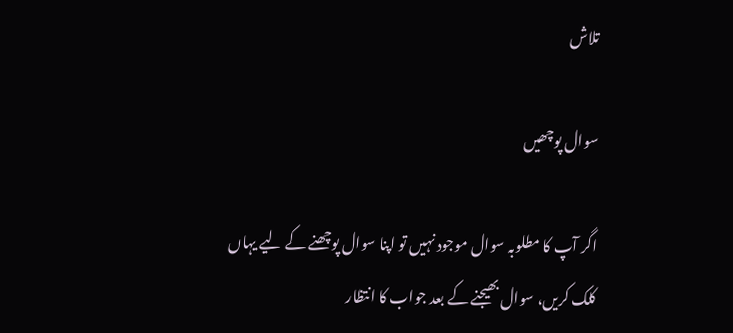تلاش

سوال پوچھیں

اگر آپ کا مطلوبہ سوال موجود نہیں تو اپنا سوال پوچھنے کے لیے یہاں کلک کریں، سوال بھیجنے کے بعد جواب کا انتظار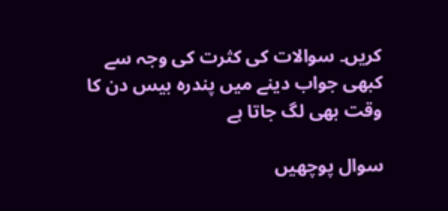کریں۔ سوالات کی کثرت کی وجہ سے کبھی جواب دینے میں پندرہ بیس دن کا وقت بھی لگ جاتا ہے

سوال پوچھیں